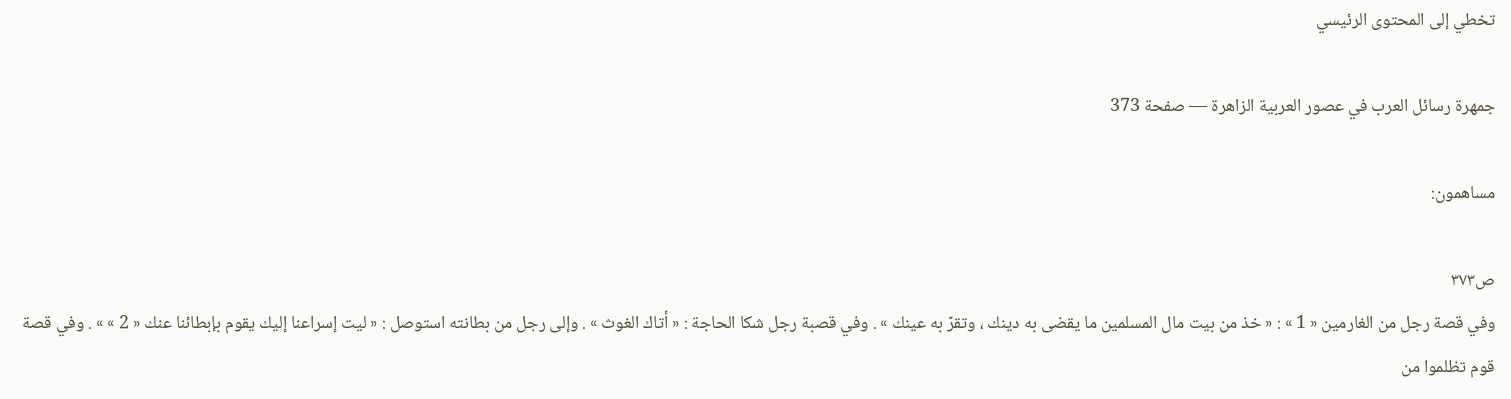تخطي إلى المحتوى الرئيسي

جمهرة رسائل العرب في عصور العربية الزاهرة — صفحة 373

مساهمون:

ص٣٧٣
وفي قصة رجل من الغارمين « 1 » : « خذ من بيت مال المسلمين ما يقضى به دينك ، وتقرّ به عينك » . وفي قصبة رجل شكا الحاجة : « أتاك الغوث » . وإلى رجل من بطانته استوصل : « ليت إسراعنا إليك يقوم بإبطائنا عنك « 2 » » . وفي قصة قوم تظلموا من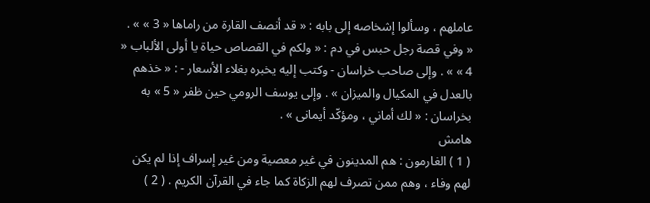عاملهم ، وسألوا إشخاصه إلى بابه : « قد أنصف القارة من راماها « 3 » » . « وفي قصة رجل حبس في دم : « ولكم في القصاص حياة يا أولى الألباب « 4 » » . وإلى صاحب خراسان - وكتب إليه يخبره بغلاء الأسعار - : « خذهم بالعدل في المكيال والميزان » . وإلى يوسف الرومي حين ظفر « 5 » به بخراسان : « لك أماني ، ومؤكّد أيمانى » .
هامش
( 1 ) الغارمون : هم المدينون في غير معصية ومن غير إسراف إذا لم يكن لهم وفاء ، وهم ممن تصرف لهم الزكاة كما جاء في القرآن الكريم . ( 2 )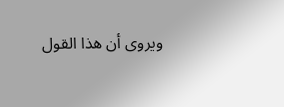ويروى أن هذا القول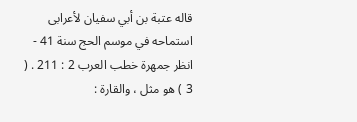قاله عتبة بن أبي سفيان لأعرابى استماحه في موسم الحج سنة 41 - انظر جمهرة خطب العرب 2 : 211 . ( 3 ) هو مثل ، والقارة :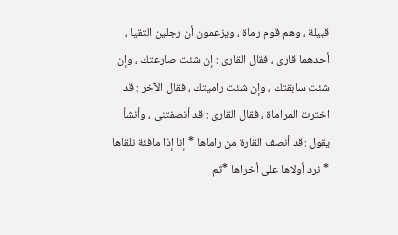قبيلة ، وهم قوم رماة ، ويزعمون أن رجلين التقيا ، أحدهما قارى ، فقال القارى : إن شئت صارعتك ، وإن شئت سابقتك ، وإن شئت راميتك ، فقال الآخر : قد اخترت المراماة ، فقال القارى : قد أنصفتنى ، وأنشأ يقول :قد أنصف القارة من راماها * إنا إذا مافئة نلقاها * نرد أولاها على أخراها *ثم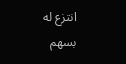انتزع له بسهم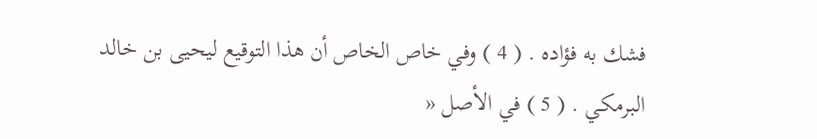فشك به فؤاده . ( 4 ) وفي خاص الخاص أن هذا التوقيع ليحيى بن خالد البرمكي . ( 5 ) في الأصل «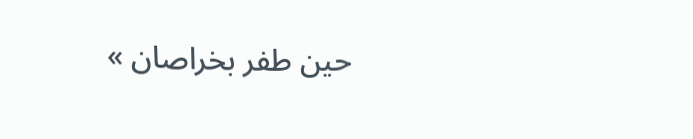حين طفر بخراصان »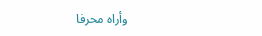وأراه محرفا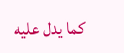كما يدل عليه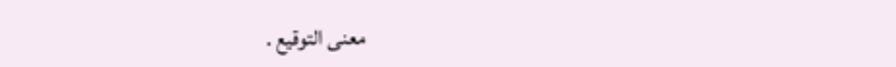معنى التوقيع .